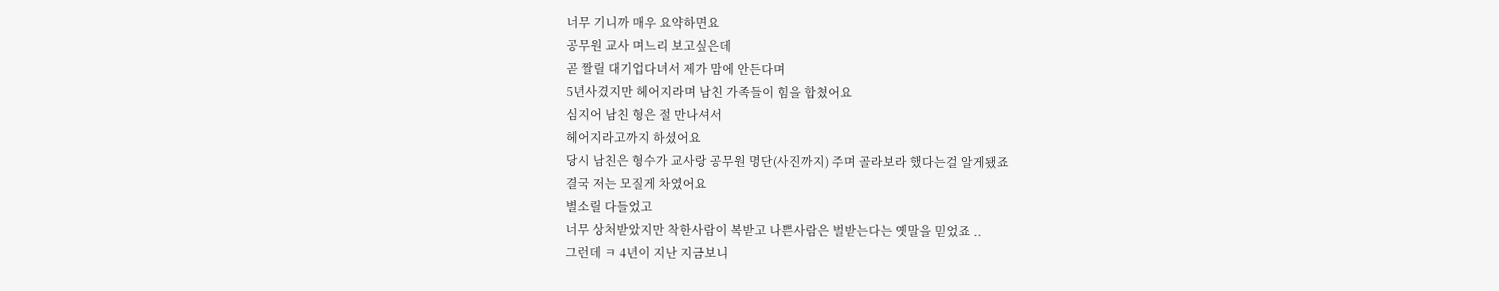너무 기니까 매우 요약하면요
공무원 교사 며느리 보고싶은데
곧 짤릴 대기업다녀서 제가 맘에 안든다며
5년사겼지만 헤어지라며 남친 가족들이 힘을 합쳤어요
심지어 남친 형은 절 만나셔서
헤어지라고까지 하셨어요
당시 남친은 형수가 교사랑 공무원 명단(사진까지) 주며 골라보라 했다는걸 알게됐죠
결국 저는 모질게 차였어요
별소릴 다들었고
너무 상처받았지만 착한사람이 복받고 나쁜사람은 벌받는다는 옛말을 믿었죠 ..
그런데 ㅋ 4년이 지난 지금보니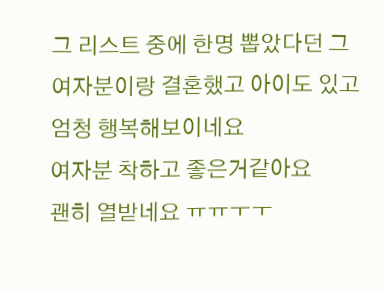그 리스트 중에 한명 뽑았다던 그 여자분이랑 결혼했고 아이도 있고 엄청 행복해보이네요
여자분 착하고 좋은거같아요
괜히 열받네요 ㅠㅠㅜㅜ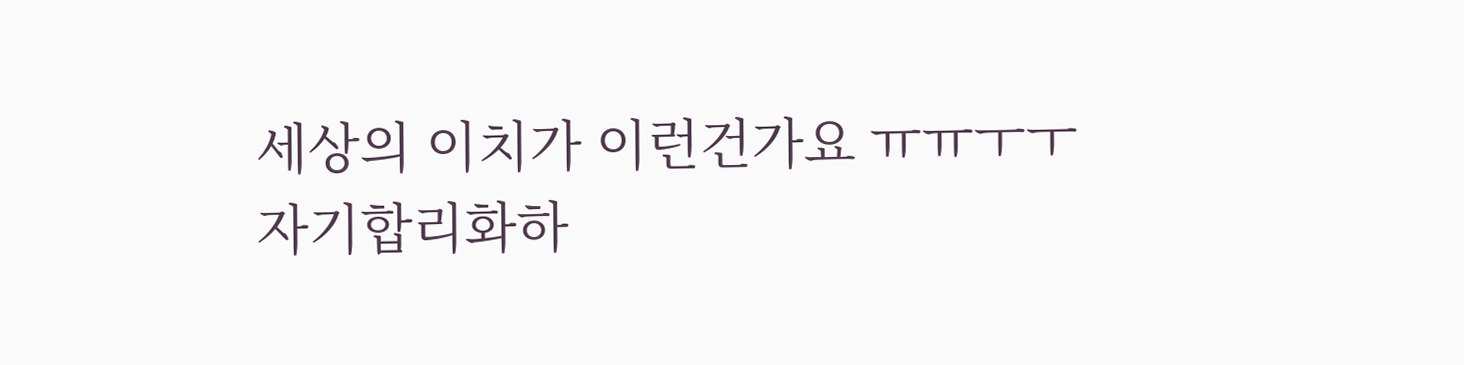세상의 이치가 이런건가요 ㅠㅠㅜㅜ
자기합리화하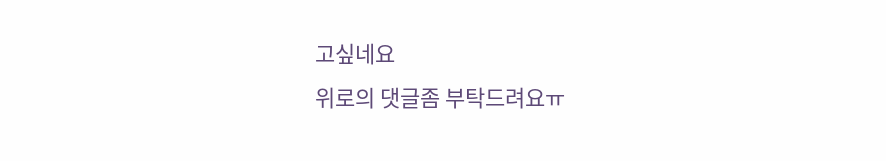고싶네요
위로의 댓글좀 부탁드려요ㅠ